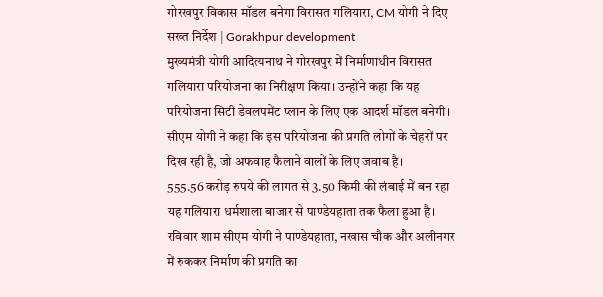गोरखपुर विकास मॉडल बनेगा विरासत गलियारा, CM योगी ने दिए सख्त निर्देश | Gorakhpur development
मुख्यमंत्री योगी आदित्यनाथ ने गोरखपुर में निर्माणाधीन विरासत गलियारा परियोजना का निरीक्षण किया। उन्होंने कहा कि यह परियोजना सिटी डेवलपमेंट प्लान के लिए एक आदर्श मॉडल बनेगी। सीएम योगी ने कहा कि इस परियोजना की प्रगति लोगों के चेहरों पर दिख रही है, जो अफवाह फैलाने वालों के लिए जवाब है।
555.56 करोड़ रुपये की लागत से 3.50 किमी की लंबाई में बन रहा यह गलियारा धर्मशाला बाजार से पाण्डेयहाता तक फैला हुआ है। रविवार शाम सीएम योगी ने पाण्डेयहाता, नखास चौक और अलीनगर में रुककर निर्माण की प्रगति का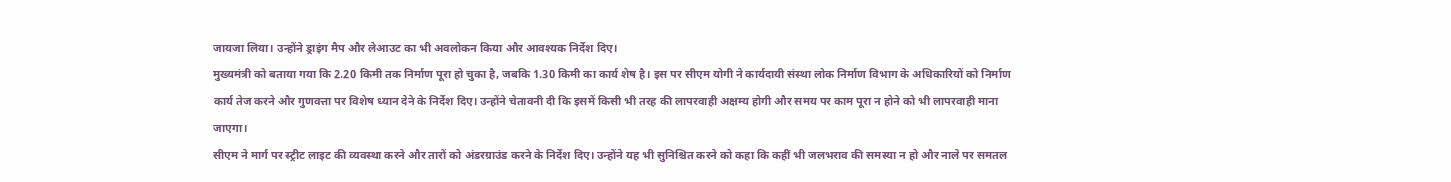जायजा लिया। उन्होंने ड्राइंग मैप और लेआउट का भी अवलोकन किया और आवश्यक निर्देश दिए।
मुख्यमंत्री को बताया गया कि 2.20 किमी तक निर्माण पूरा हो चुका है, जबकि 1.30 किमी का कार्य शेष है। इस पर सीएम योगी ने कार्यदायी संस्था लोक निर्माण विभाग के अधिकारियों को निर्माण कार्य तेज करने और गुणवत्ता पर विशेष ध्यान देने के निर्देश दिए। उन्होंने चेतावनी दी कि इसमें किसी भी तरह की लापरवाही अक्षम्य होगी और समय पर काम पूरा न होने को भी लापरवाही माना जाएगा।
सीएम ने मार्ग पर स्ट्रीट लाइट की व्यवस्था करने और तारों को अंडरग्राउंड करने के निर्देश दिए। उन्होंने यह भी सुनिश्चित करने को कहा कि कहीं भी जलभराव की समस्या न हो और नाले पर समतल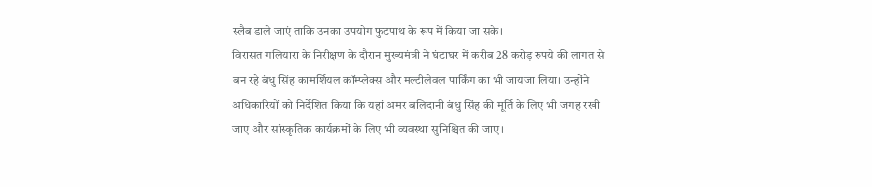स्लैब डाले जाएं ताकि उनका उपयोग फुटपाथ के रूप में किया जा सके।
विरासत गलियारा के निरीक्षण के दौरान मुख्यमंत्री ने घंटाघर में करीब 28 करोड़ रुपये की लागत से बन रहे बंधु सिंह कामर्शियल कॉम्प्लेक्स और मल्टीलेवल पार्किंग का भी जायजा लिया। उन्होंने अधिकारियों को निर्देशित किया कि यहां अमर बलिदानी बंधु सिंह की मूर्ति के लिए भी जगह रखी जाए और सांस्कृतिक कार्यक्रमों के लिए भी व्यवस्था सुनिश्चित की जाए।